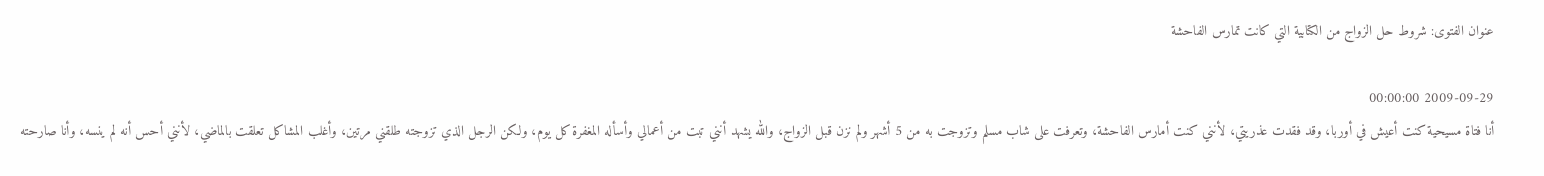عنوان الفتوى: شروط حل الزواج من الكتابية التي كانت تمارس الفاحشة

2009-09-29 00:00:00
أنا فتاة مسيحية كنت أعيش في أوربا، وقد فقدت عذريتي، لأنني كنت أمارس الفاحشة، وتعرفت على شاب مسلم وتزوجت به من 5 أشهر ولم نزن قبل الزواج، والله يشهد أنني تبت من أعمالي وأسأله المغفرة كل يوم، ولكن الرجل الذي تزوجته طلقني مرتين، وأغلب المشاكل تعلقت بالماضي، لأنني أحس أنه لم ينسه، وأنا صارحته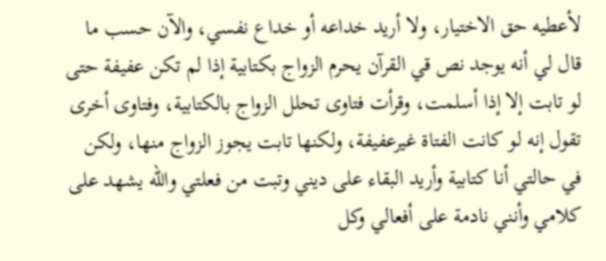لأعطيه حق الاختيار، ولا أريد خداعه أو خداع نفسي، والآن حسب ما قال لي أنه يوجد نص قي القرآن يحرم الزواج بكتابية إذا لم تكن عفيفة حتى لو تابت إلا إذا أسلمت، وقرأت فتاوى تحلل الزواج بالكتابية، وفتاوى أخرى تقول إنه لو كانت الفتاة غيرعفيفة، ولكنها تابت يجوز الزواج منها، ولكن في حالتي أنا كتابية وأريد البقاء على ديني وتبت من فعلتي والله يشهد على كلامي وأنني نادمة على أفعالي وكل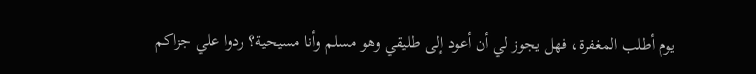يوم أطلب المغفرة، فهل يجوز لي أن أعود إلى طليقي وهو مسلم وأنا مسيحية؟ ردوا علي جزاكم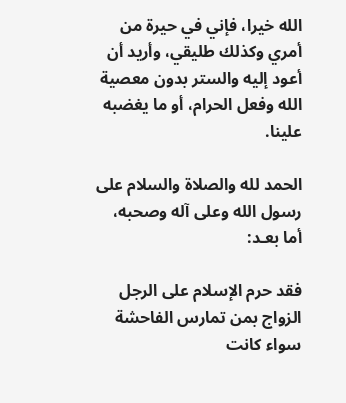الله خيرا، فإني في حيرة من أمري وكذلك طليقي، وأريد أن أعود إليه والستر بدون معصية الله وفعل الحرام، أو ما يغضبه علينا.

الحمد لله والصلاة والسلام على رسول الله وعلى آله وصحبه، أما بعـد:

فقد حرم الإسلام على الرجل الزواج بمن تمارس الفاحشة سواء كانت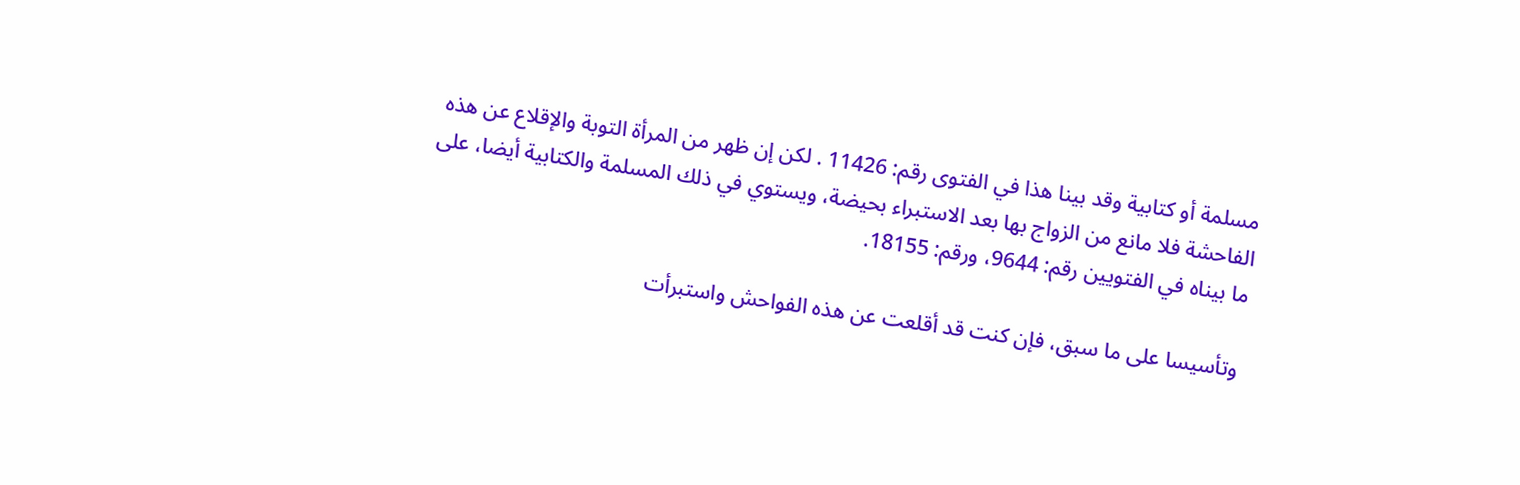مسلمة أو كتابية وقد بينا هذا في الفتوى رقم: 11426 . لكن إن ظهر من المرأة التوبة والإقلاع عن هذه الفاحشة فلا مانع من الزواج بها بعد الاستبراء بحيضة، ويستوي في ذلك المسلمة والكتابية أيضا، على ما بيناه في الفتويين رقم: 9644، ورقم: 18155.

وتأسيسا على ما سبق، فإن كنت قد أقلعت عن هذه الفواحش واستبرأت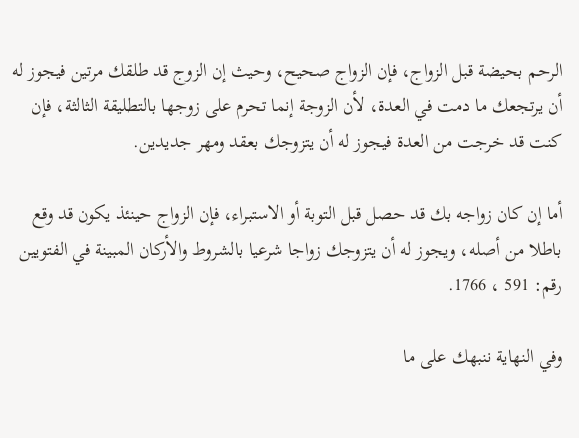الرحم بحيضة قبل الزواج، فإن الزواج صحيح، وحيث إن الزوج قد طلقك مرتين فيجوز له أن يرتجعك ما دمت في العدة، لأن الزوجة إنما تحرم على زوجها بالتطليقة الثالثة، فإن كنت قد خرجت من العدة فيجوز له أن يتزوجك بعقد ومهر جديدين.

أما إن كان زواجه بك قد حصل قبل التوبة أو الاستبراء، فإن الزواج حينئذ يكون قد وقع باطلا من أصله، ويجوز له أن يتزوجك زواجا شرعيا بالشروط والأركان المبينة في الفتويين رقم: 591 ، 1766.

وفي النهاية ننبهك على ما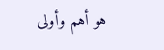هو أهم وأولى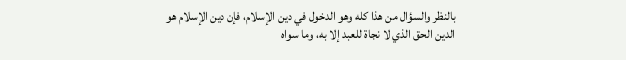بالنظر والسؤال من هذا كله وهو الدخول في دين الإسلام، فإن دين الإسلام هو الدين الحق الذي لا نجاة للعبد إلا به، وما سواه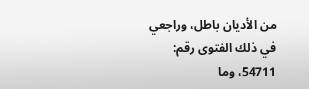من الأديان باطل، وراجعي في ذلك الفتوى رقم: 54711، وما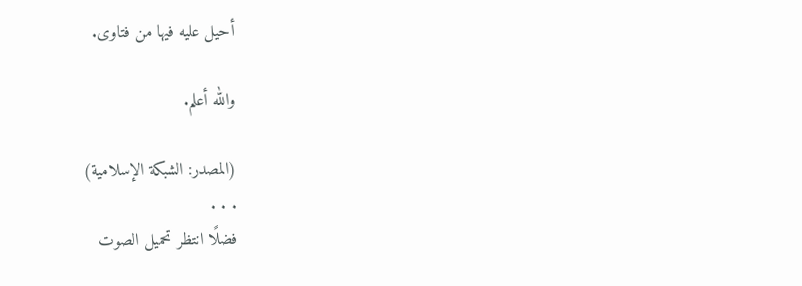أحيل عليه فيها من فتاوى.

والله أعلم.

(المصدر: الشبكة الإسلامية)
. . .
فضلًا انتظر تحميل الصوت